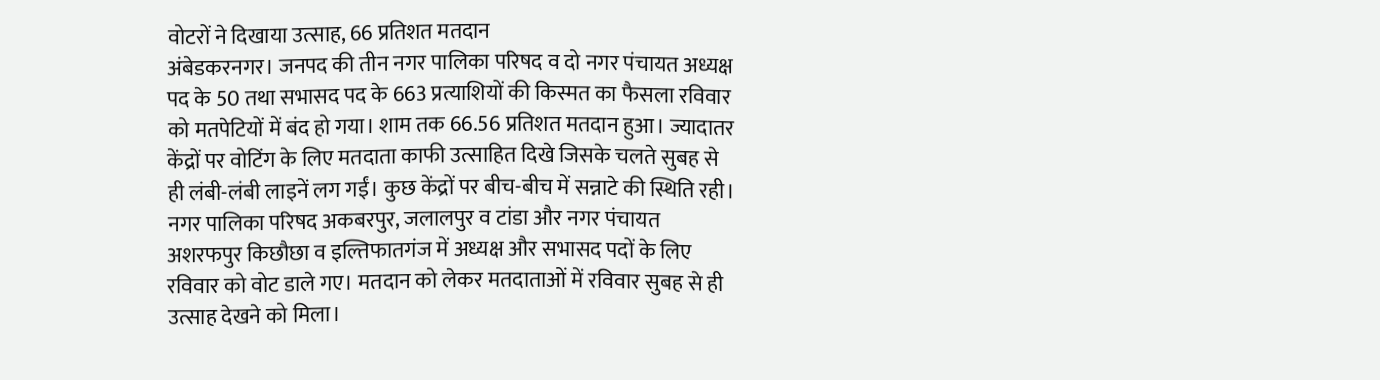वोटरों ने दिखाया उत्साह, 66 प्रतिशत मतदान
अंबेडकरनगर। जनपद की तीन नगर पालिका परिषद व दो नगर पंचायत अध्यक्ष पद के 50 तथा सभासद पद के 663 प्रत्याशियों की किस्मत का फैसला रविवार को मतपेटियों में बंद हो गया। शाम तक 66.56 प्रतिशत मतदान हुआ। ज्यादातर केंद्रों पर वोटिंग के लिए मतदाता काफी उत्साहित दिखे जिसके चलते सुबह से ही लंबी-लंबी लाइनें लग गईं। कुछ केंद्रों पर बीच-बीच में सन्नाटे की स्थिति रही।
नगर पालिका परिषद अकबरपुर, जलालपुर व टांडा और नगर पंचायत अशरफपुर किछौछा व इल्तिफातगंज में अध्यक्ष और सभासद पदों के लिए रविवार को वोट डाले गए। मतदान को लेकर मतदाताओं में रविवार सुबह से ही उत्साह देखने को मिला।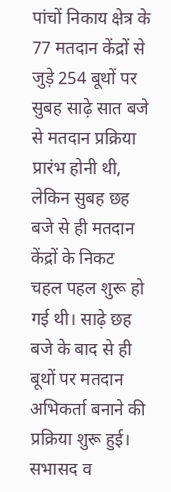पांचों निकाय क्षेत्र के 77 मतदान केंद्रों से जुड़े 254 बूथों पर सुबह साढ़े सात बजे से मतदान प्रक्रिया प्रारंभ होनी थी, लेकिन सुबह छह बजे से ही मतदान केंद्रों के निकट चहल पहल शुरू हो गई थी। साढ़े छह बजे के बाद से ही बूथों पर मतदान अभिकर्ता बनाने की प्रक्रिया शुरू हुई।
सभासद व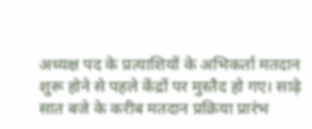अध्यक्ष पद के प्रत्याशियों के अभिकर्ता मतदान शुरू होने से पहले केंद्रों पर मुस्तैद हो गए। साढ़े सात बजे के करीब मतदान प्रक्रिया प्रारंभ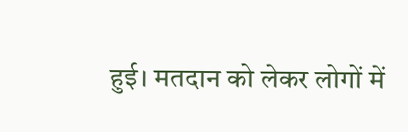हुई। मतदान को लेकर लोगों में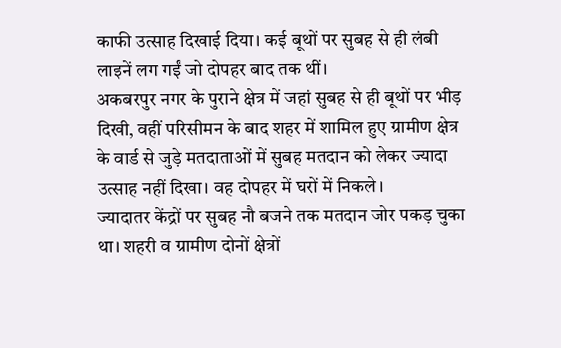काफी उत्साह दिखाई दिया। कई बूथों पर सुबह से ही लंबी लाइनें लग गईं जो दोपहर बाद तक थीं।
अकबरपुर नगर के पुराने क्षेत्र में जहां सुबह से ही बूथों पर भीड़ दिखी, वहीं परिसीमन के बाद शहर में शामिल हुए ग्रामीण क्षेत्र के वार्ड से जुड़े मतदाताओं में सुबह मतदान को लेकर ज्यादा उत्साह नहीं दिखा। वह दोपहर में घरों में निकले।
ज्यादातर केंद्रों पर सुबह नौ बजने तक मतदान जोर पकड़ चुका था। शहरी व ग्रामीण दोनों क्षेत्रों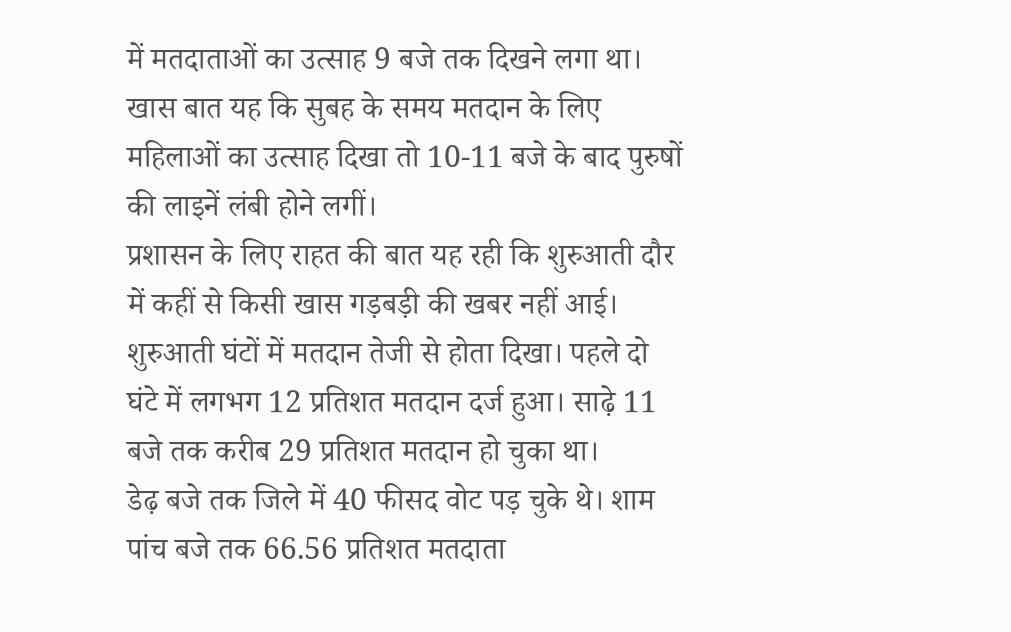में मतदाताओं का उत्साह 9 बजे तक दिखने लगा था। खास बात यह कि सुबह के समय मतदान के लिए महिलाओं का उत्साह दिखा तो 10-11 बजे के बाद पुरुषों की लाइनें लंबी होने लगीं।
प्रशासन के लिए राहत की बात यह रही कि शुरुआती दौर में कहीं से किसी खास गड़बड़ी की खबर नहीं आई। शुरुआती घंटों में मतदान तेजी से होता दिखा। पहले दो घंटे में लगभग 12 प्रतिशत मतदान दर्ज हुआ। साढ़े 11 बजे तक करीब 29 प्रतिशत मतदान हो चुका था।
डेढ़ बजे तक जिले में 40 फीसद वोट पड़ चुके थे। शाम पांच बजे तक 66.56 प्रतिशत मतदाता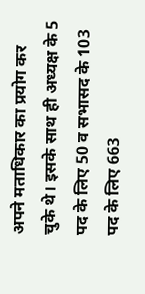अपने मताधिकार का प्रयोग कर चुके थे। इसके साथ ही अध्यक्ष के 5 पद के लिए 50 व सभासद के 103 पद के लिए 663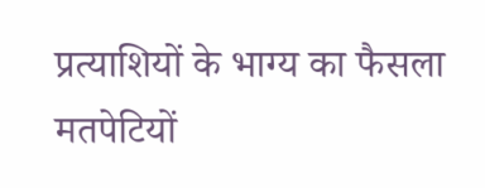प्रत्याशियों के भाग्य का फैसला मतपेटियों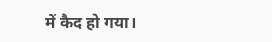में कैद हो गया।